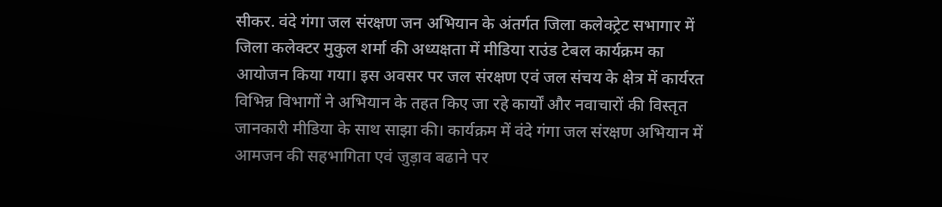सीकर. वंदे गंगा जल संरक्षण जन अभियान के अंतर्गत जिला कलेक्ट्रेट सभागार में जिला कलेक्टर मुकुल शर्मा की अध्यक्षता में मीडिया राउंड टेबल कार्यक्रम का आयोजन किया गया। इस अवसर पर जल संरक्षण एवं जल संचय के क्षेत्र में कार्यरत विभिन्न विभागों ने अभियान के तहत किए जा रहे कार्यों और नवाचारों की विस्तृत जानकारी मीडिया के साथ साझा की। कार्यक्रम में वंदे गंगा जल संरक्षण अभियान में आमजन की सहभागिता एवं जुड़ाव बढाने पर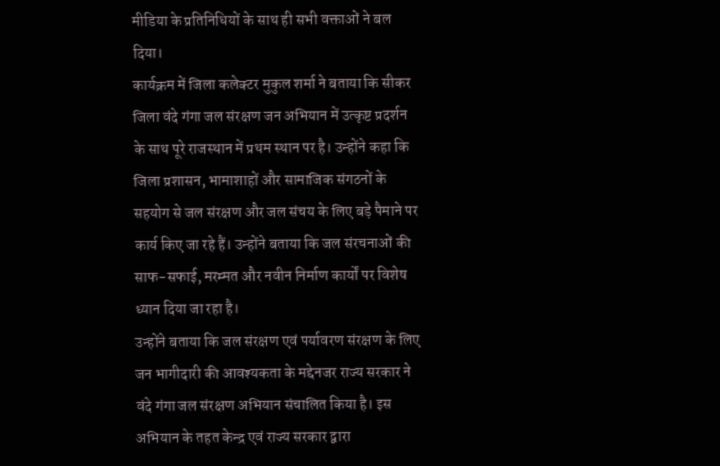मीडिया के प्रतिनिधियों के साथ ही सभी वक्ताओं ने बल दिया।
कार्यक्रम में जिला कलेक्टर मुकुल शर्मा ने बताया कि सीकर जिला वंदे गंगा जल संरक्षण जन अभियान में उत्कृष्ट प्रदर्शन के साथ पूरे राजस्थान में प्रथम स्थान पर है। उन्होंने कहा कि जिला प्रशासन, भामाशाहों और सामाजिक संगठनों के सहयोग से जल संरक्षण और जल संचय के लिए बड़े पैमाने पर कार्य किए जा रहे हैं। उन्होंने बताया कि जल संरचनाओं की साफ-सफाई, मरम्मत और नवीन निर्माण कार्यों पर विशेष ध्यान दिया जा रहा है।
उन्होंने बताया कि जल संरक्षण एवं पर्यावरण संरक्षण के लिए जन भागीदारी की आवश्यकता के मद्देनजर राज्य सरकार ने वंदे गंगा जल संरक्षण अभियान संचालित किया है। इस अभियान के तहत केन्द्र एवं राज्य सरकार द्वारा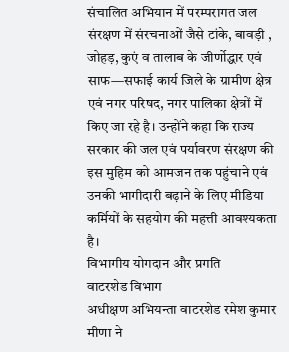संचालित अभियान में परम्परागत जल संरक्षण में संरचनाओं जैसे टांके, बावड़ी , जोहड़, कुएं व तालाब के जीर्णोद्धार एवं साफ—सफाई कार्य जिले के ग्रामीण क्षेत्र एवं नगर परिषद, नगर पालिका क्षेत्रों में किए जा रहे है। उन्होंने कहा कि राज्य सरकार की जल एवं पर्यावरण संरक्षण की इस मुहिम को आमजन तक पहुंचाने एवं उनकी भागीदारी बढ़ाने के लिए मीडिया कर्मियों के सहयोग की महत्ती आवश्यकता है।
विभागीय योगदान और प्रगति
वाटरशेड विभाग
अधीक्षण अभियन्ता वाटरशेड रमेश कुमार मीणा ने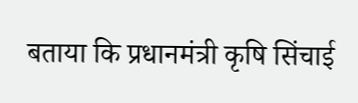बताया कि प्रधानमंत्री कृषि सिंचाई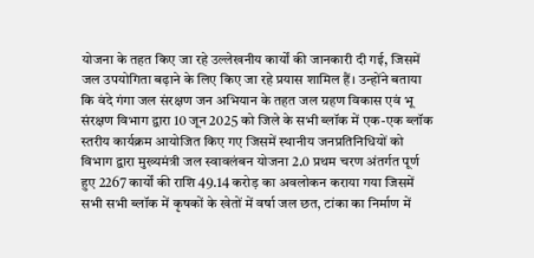योजना के तहत किए जा रहे उल्लेखनीय कार्यों की जानकारी दी गई, जिसमें जल उपयोगिता बढ़ाने के लिए किए जा रहे प्रयास शामिल हैं। उन्होंने बताया कि वंदे गंगा जल संरक्षण जन अभियान के तहत जल ग्रहण विकास एवं भू संरक्षण विभाग द्वारा 10 जून 2025 को जिले के सभी ब्लॉक में एक-एक ब्लॉक स्तरीय कार्यक्रम आयोजित किए गए जिसमें स्थानीय जनप्रतिनिधियों को विभाग द्वारा मुख्यमंत्री जल स्वावलंबन योजना 2.0 प्रथम चरण अंतर्गत पूर्ण हुए 2267 कार्यों की राशि 49.14 करोड़ का अवलोकन कराया गया जिसमें सभी सभी ब्लॉक में कृषकों के खेतों में वर्षा जल छत, टांका का निर्माण में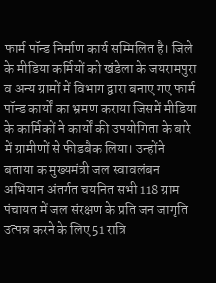फार्म पॉन्ड निर्माण कार्य सम्मिलित है। जिले के मीडिया कर्मियों को खंडेला के जयरामपुरा व अन्य ग्रामों में विभाग द्वारा बनाए गए फार्म पॉन्ड कार्यों का भ्रमण कराया जिसमें मीडिया के कार्मिकों ने कार्यों की उपयोगिता के बारे में ग्रामीणों से फीडबैक लिया। उन्होंने बताया क मुख्यमंत्री जल स्वावलंबन अभियान अंतर्गत चयनित सभी 118 ग्राम पंचायत में जल संरक्षण के प्रति जन जागृति उत्पन्न करने के लिए 51 रात्रि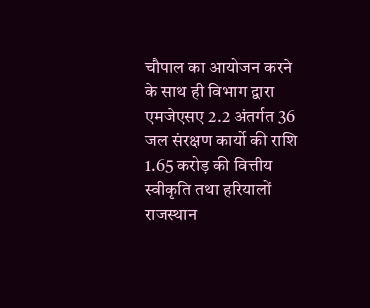चौपाल का आयोजन करने के साथ ही विभाग द्वारा एमजेएसए 2.2 अंतर्गत 36 जल संरक्षण कार्यो की राशि 1.65 करोड़ की वित्तीय स्वीकृति तथा हरियालों राजस्थान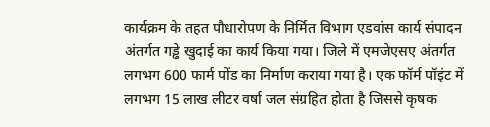कार्यक्रम के तहत पौधारोपण के निर्मित विभाग एडवांस कार्य संपादन अंतर्गत गड्ढे खुदाई का कार्य किया गया। जिले में एमजेएसए अंतर्गत लगभग 600 फार्म पोंड का निर्माण कराया गया है। एक फॉर्म पॉइंट में लगभग 15 लाख लीटर वर्षा जल संग्रहित होता है जिससे कृषक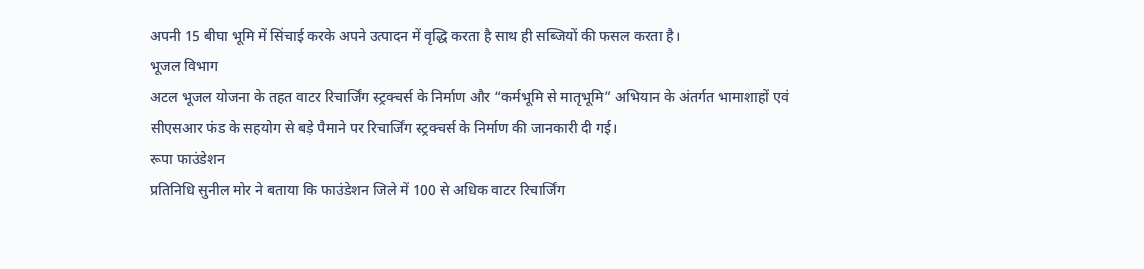अपनी 15 बीघा भूमि में सिंचाई करके अपने उत्पादन में वृद्धि करता है साथ ही सब्जियों की फसल करता है।
भूजल विभाग
अटल भूजल योजना के तहत वाटर रिचार्जिंग स्ट्रक्चर्स के निर्माण और “कर्मभूमि से मातृभूमि” अभियान के अंतर्गत भामाशाहों एवं सीएसआर फंड के सहयोग से बड़े पैमाने पर रिचार्जिंग स्ट्रक्चर्स के निर्माण की जानकारी दी गई।
रूपा फाउंडेशन
प्रतिनिधि सुनील मोर ने बताया कि फाउंडेशन जिले में 100 से अधिक वाटर रिचार्जिंग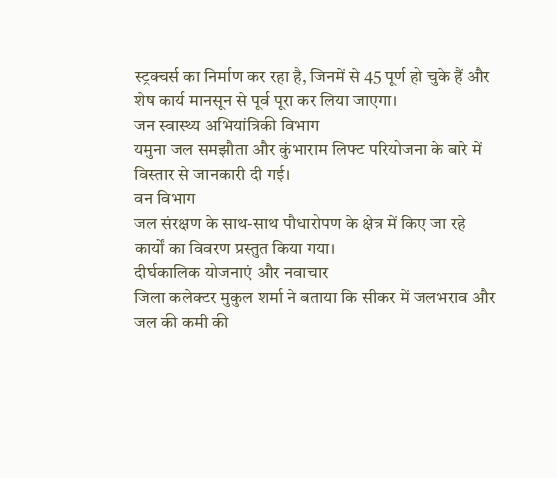स्ट्रक्चर्स का निर्माण कर रहा है, जिनमें से 45 पूर्ण हो चुके हैं और शेष कार्य मानसून से पूर्व पूरा कर लिया जाएगा।
जन स्वास्थ्य अभियांत्रिकी विभाग
यमुना जल समझौता और कुंभाराम लिफ्ट परियोजना के बारे में विस्तार से जानकारी दी गई।
वन विभाग
जल संरक्षण के साथ-साथ पौधारोपण के क्षेत्र में किए जा रहे कार्यों का विवरण प्रस्तुत किया गया।
दीर्घकालिक योजनाएं और नवाचार
जिला कलेक्टर मुकुल शर्मा ने बताया कि सीकर में जलभराव और जल की कमी की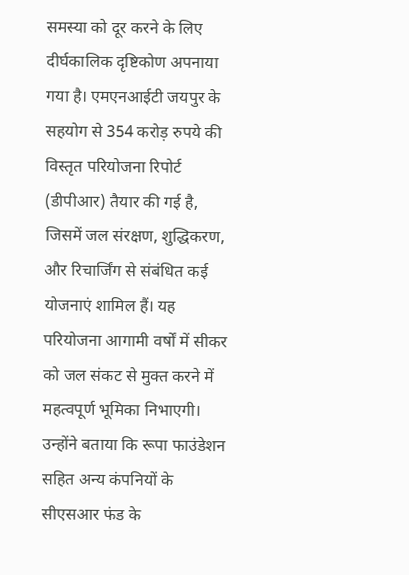समस्या को दूर करने के लिए दीर्घकालिक दृष्टिकोण अपनाया गया है। एमएनआईटी जयपुर के सहयोग से 354 करोड़ रुपये की विस्तृत परियोजना रिपोर्ट (डीपीआर) तैयार की गई है, जिसमें जल संरक्षण, शुद्धिकरण, और रिचार्जिंग से संबंधित कई योजनाएं शामिल हैं। यह परियोजना आगामी वर्षों में सीकर को जल संकट से मुक्त करने में महत्वपूर्ण भूमिका निभाएगी।
उन्होंने बताया कि रूपा फाउंडेशन सहित अन्य कंपनियों के सीएसआर फंड के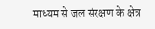माध्यम से जल संरक्षण के क्षेत्र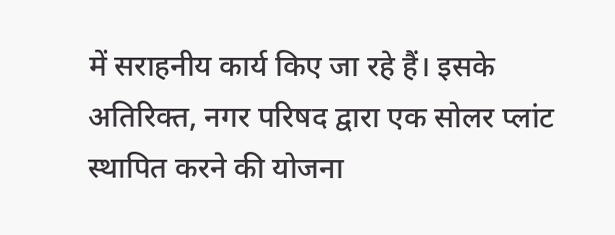में सराहनीय कार्य किए जा रहे हैं। इसके अतिरिक्त, नगर परिषद द्वारा एक सोलर प्लांट स्थापित करने की योजना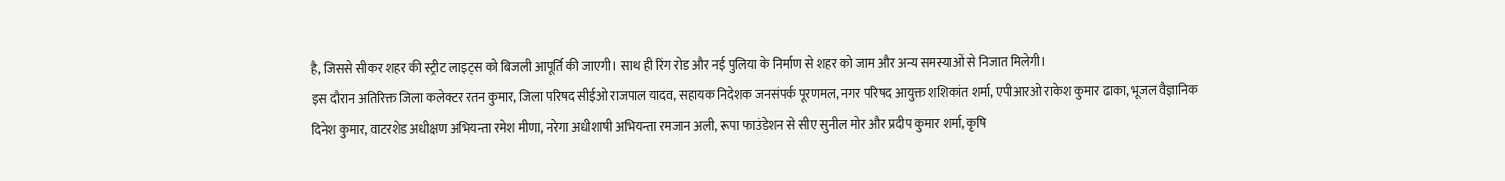है, जिससे सीकर शहर की स्ट्रीट लाइट्स को बिजली आपूर्ति की जाएगी। साथ ही रिंग रोड और नई पुलिया के निर्माण से शहर को जाम और अन्य समस्याओं से निजात मिलेगी।
इस दौरान अतिरिक्त जिला कलेक्टर रतन कुमार, जिला परिषद सीईओ राजपाल यादव, सहायक निदेशक जनसंपर्क पूरणमल, नगर परिषद आयुक्त शशिकांत शर्मा, एपीआरओ राकेश कुमार ढाका, भूजल वैज्ञानिक दिनेश कुमार, वाटरशेड अधीक्षण अभियन्ता रमेश मीणा, नरेगा अधीशाषी अभियन्ता रमजान अली, रूपा फाउंडेशन से सीए सुनील मोर और प्रदीप कुमार शर्मा, कृषि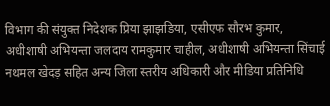विभाग की संयुक्त निदेशक प्रिया झाझडिया, एसीएफ सौरभ कुमार, अधीशाषी अभियन्ता जलदाय रामकुमार चाहील, अधीशाषी अभियन्ता सिंचाई नथमल खेदड़ सहित अन्य जिला स्तरीय अधिकारी और मीडिया प्रतिनिधि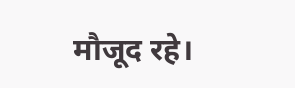मौजूद रहे।